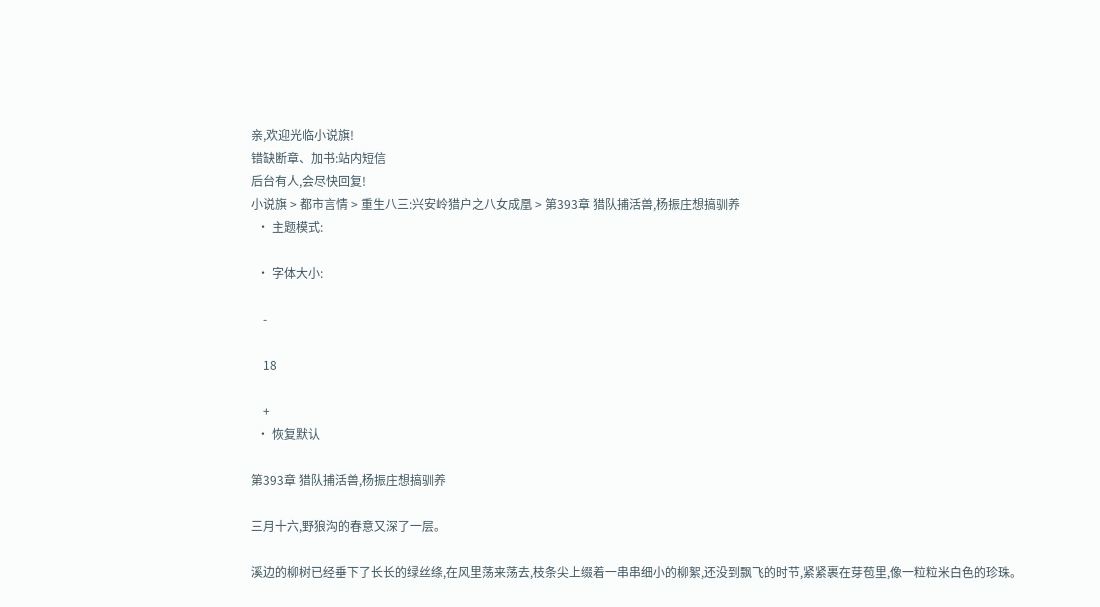亲,欢迎光临小说旗!
错缺断章、加书:站内短信
后台有人,会尽快回复!
小说旗 > 都市言情 > 重生八三:兴安岭猎户之八女成凰 > 第393章 猎队捕活兽,杨振庄想搞驯养
  • 主题模式:

  • 字体大小:

    -

    18

    +
  • 恢复默认

第393章 猎队捕活兽,杨振庄想搞驯养

三月十六,野狼沟的春意又深了一层。

溪边的柳树已经垂下了长长的绿丝绦,在风里荡来荡去,枝条尖上缀着一串串细小的柳絮,还没到飘飞的时节,紧紧裹在芽苞里,像一粒粒米白色的珍珠。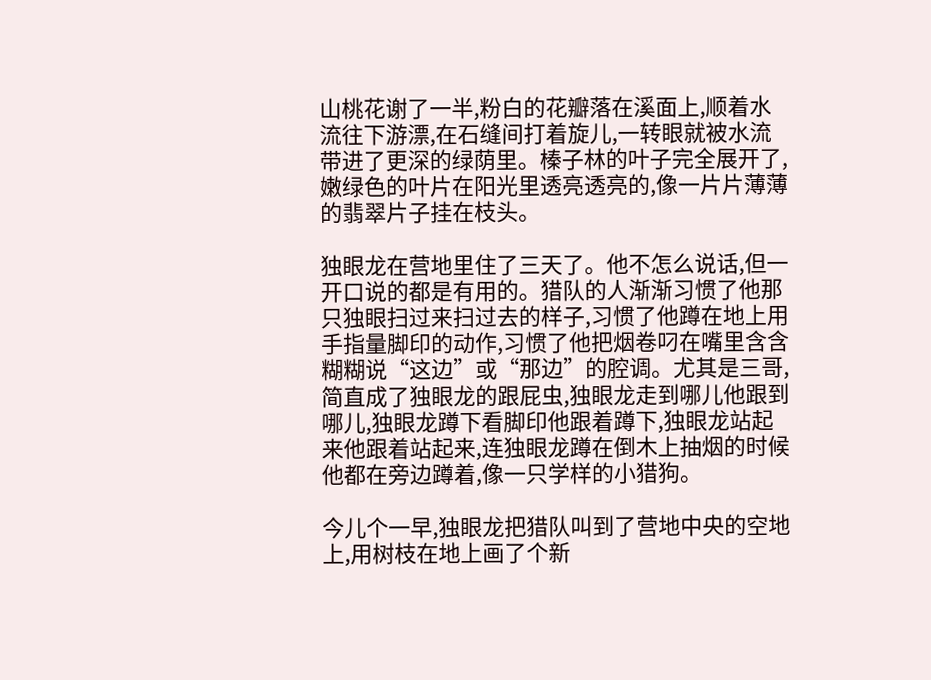山桃花谢了一半,粉白的花瓣落在溪面上,顺着水流往下游漂,在石缝间打着旋儿,一转眼就被水流带进了更深的绿荫里。榛子林的叶子完全展开了,嫩绿色的叶片在阳光里透亮透亮的,像一片片薄薄的翡翠片子挂在枝头。

独眼龙在营地里住了三天了。他不怎么说话,但一开口说的都是有用的。猎队的人渐渐习惯了他那只独眼扫过来扫过去的样子,习惯了他蹲在地上用手指量脚印的动作,习惯了他把烟卷叼在嘴里含含糊糊说“这边”或“那边”的腔调。尤其是三哥,简直成了独眼龙的跟屁虫,独眼龙走到哪儿他跟到哪儿,独眼龙蹲下看脚印他跟着蹲下,独眼龙站起来他跟着站起来,连独眼龙蹲在倒木上抽烟的时候他都在旁边蹲着,像一只学样的小猎狗。

今儿个一早,独眼龙把猎队叫到了营地中央的空地上,用树枝在地上画了个新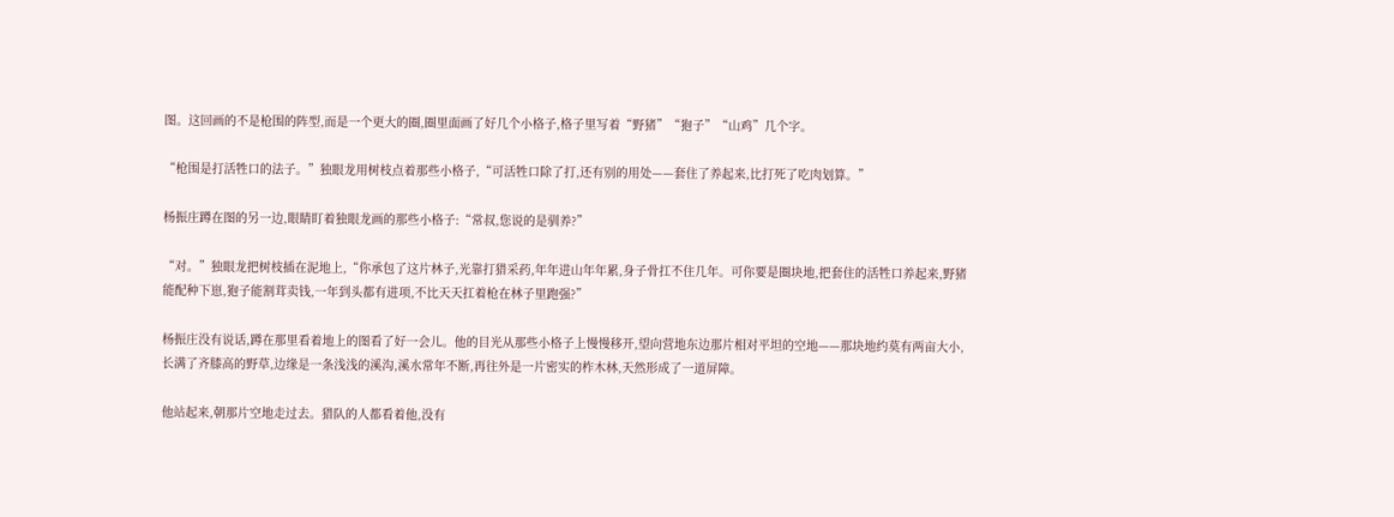图。这回画的不是枪围的阵型,而是一个更大的圈,圈里面画了好几个小格子,格子里写着“野猪”“狍子”“山鸡”几个字。

“枪围是打活牲口的法子。”独眼龙用树枝点着那些小格子,“可活牲口除了打,还有别的用处——套住了养起来,比打死了吃肉划算。”

杨振庄蹲在图的另一边,眼睛盯着独眼龙画的那些小格子:“常叔,您说的是驯养?”

“对。”独眼龙把树枝插在泥地上,“你承包了这片林子,光靠打猎采药,年年进山年年累,身子骨扛不住几年。可你要是圈块地,把套住的活牲口养起来,野猪能配种下崽,狍子能割茸卖钱,一年到头都有进项,不比天天扛着枪在林子里跑强?”

杨振庄没有说话,蹲在那里看着地上的图看了好一会儿。他的目光从那些小格子上慢慢移开,望向营地东边那片相对平坦的空地——那块地约莫有两亩大小,长满了齐膝高的野草,边缘是一条浅浅的溪沟,溪水常年不断,再往外是一片密实的柞木林,天然形成了一道屏障。

他站起来,朝那片空地走过去。猎队的人都看着他,没有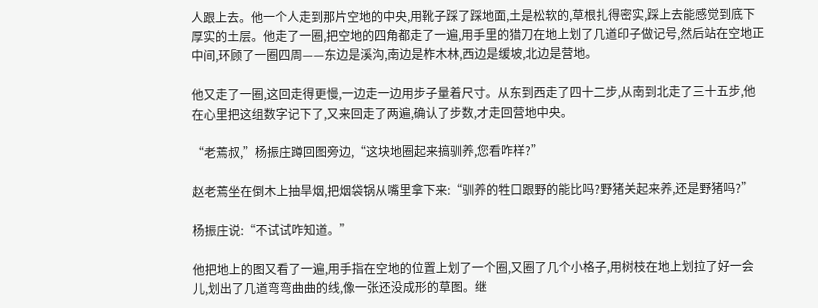人跟上去。他一个人走到那片空地的中央,用靴子踩了踩地面,土是松软的,草根扎得密实,踩上去能感觉到底下厚实的土层。他走了一圈,把空地的四角都走了一遍,用手里的猎刀在地上划了几道印子做记号,然后站在空地正中间,环顾了一圈四周——东边是溪沟,南边是柞木林,西边是缓坡,北边是营地。

他又走了一圈,这回走得更慢,一边走一边用步子量着尺寸。从东到西走了四十二步,从南到北走了三十五步,他在心里把这组数字记下了,又来回走了两遍,确认了步数,才走回营地中央。

“老蔫叔,”杨振庄蹲回图旁边,“这块地圈起来搞驯养,您看咋样?”

赵老蔫坐在倒木上抽旱烟,把烟袋锅从嘴里拿下来:“驯养的牲口跟野的能比吗?野猪关起来养,还是野猪吗?”

杨振庄说:“不试试咋知道。”

他把地上的图又看了一遍,用手指在空地的位置上划了一个圈,又圈了几个小格子,用树枝在地上划拉了好一会儿,划出了几道弯弯曲曲的线,像一张还没成形的草图。继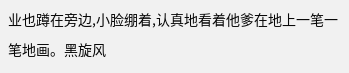业也蹲在旁边,小脸绷着,认真地看着他爹在地上一笔一笔地画。黑旋风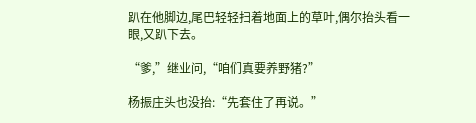趴在他脚边,尾巴轻轻扫着地面上的草叶,偶尔抬头看一眼,又趴下去。

“爹,”继业问,“咱们真要养野猪?”

杨振庄头也没抬:“先套住了再说。”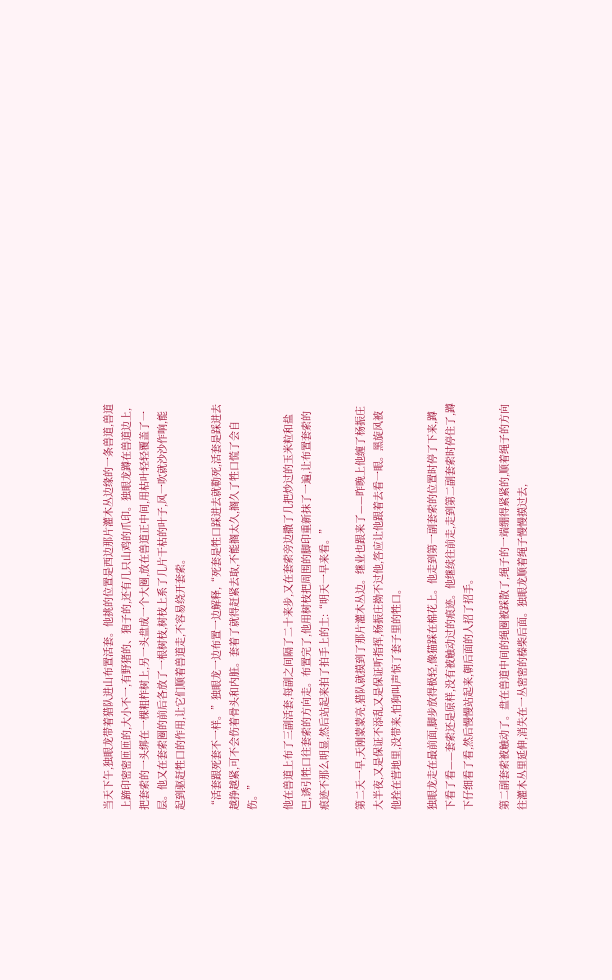当天下午,独眼龙带着猎队进山布置活套。他挑的位置是西边那片灌木丛边缘的一条兽道,兽道上蹄印密密匝匝的,大小不一,有野猪的、狍子的,还有几只山鸡的爪印。独眼龙蹲在兽道边上,把套索的一头绑在一棵粗柞树上,另一头盘成一个大圈,放在兽道正中间,用枯叶轻轻覆盖了一层。他又在套索圈的前后各放了一根树枝,树枝上系了几片干枯的叶子,风一吹就沙沙作响,能起到驱赶牲口的作用,让它们顺着兽道走,不容易绕开套索。

“活套跟死套不一样。”独眼龙一边布置一边解释,“死套是牲口踩进去就勒死,活套是踩进去越挣越紧,可不会伤着骨头和内脏。套着了就得赶紧去取,不能搁太久,搁久了牲口慌了会自伤。”

他在兽道上布了三副活套,每副之间隔了二十来步,又在套索旁边撒了几把炒过的玉米粒和盐巴,诱引牲口往套索的方向走。布置完了,他用树枝把周围的脚印重新抹了一遍,让布置套索的痕迹不那么明显,然后站起来拍了拍手上的土:“明天一早来看。”

第二天一早,天刚蒙蒙亮,猎队就摸到了那片灌木丛边。继业也跟来了——昨晚上他缠了杨振庄大半夜,又是保证不添乱又是保证听指挥,杨振庄拗不过他,答应让他跟着去看一眼。黑旋风被他拴在营地里,没带来,怕狗叫声惊了套子里的牲口。

独眼龙走在最前面,脚步放得极轻,像猫踩在棉花上。他走到第一副套索的位置时停了下来,蹲下看了看——套索还是原样,没有被触动过的痕迹。他继续往前走,走到第二副套索时停住了,蹲下仔细看了看,然后慢慢站起来,朝后面的人招了招手。

第二副套索被触动了。盘在兽道中间的绳圈被踩散了,绳子的一端绷得紧紧的,顺着绳子的方向往灌木丛里延伸,消失在一丛密密的榛柴后面。独眼龙顺着绳子慢慢摸过去,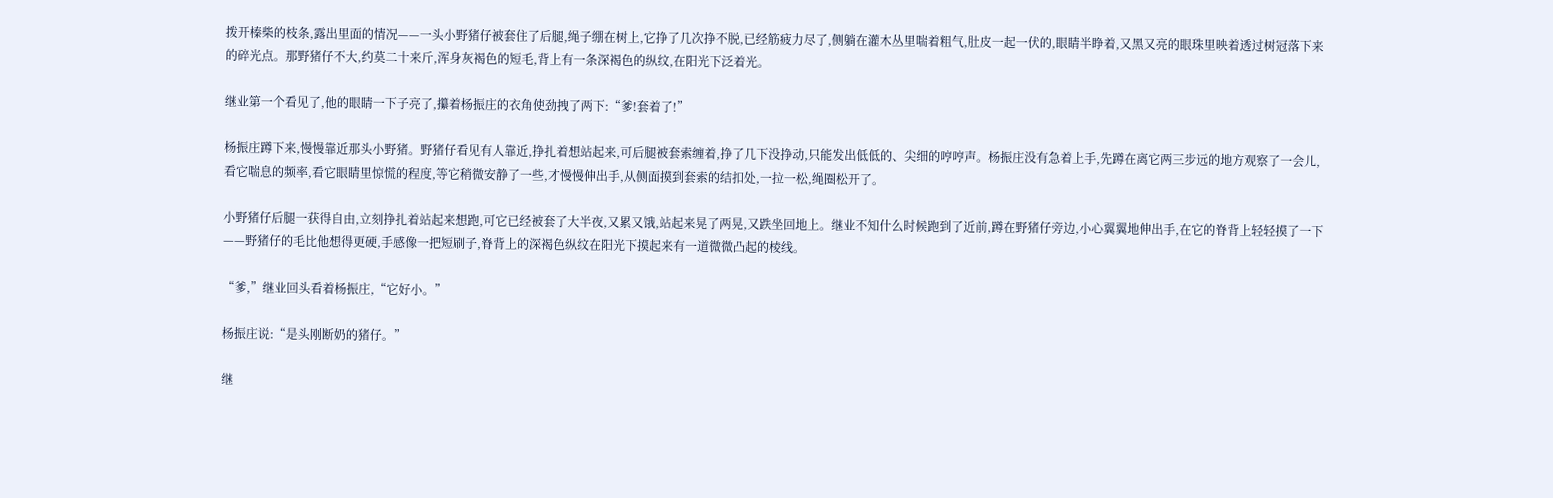拨开榛柴的枝条,露出里面的情况——一头小野猪仔被套住了后腿,绳子绷在树上,它挣了几次挣不脱,已经筋疲力尽了,侧躺在灌木丛里喘着粗气,肚皮一起一伏的,眼睛半睁着,又黑又亮的眼珠里映着透过树冠落下来的碎光点。那野猪仔不大,约莫二十来斤,浑身灰褐色的短毛,背上有一条深褐色的纵纹,在阳光下泛着光。

继业第一个看见了,他的眼睛一下子亮了,攥着杨振庄的衣角使劲拽了两下:“爹!套着了!”

杨振庄蹲下来,慢慢靠近那头小野猪。野猪仔看见有人靠近,挣扎着想站起来,可后腿被套索缠着,挣了几下没挣动,只能发出低低的、尖细的哼哼声。杨振庄没有急着上手,先蹲在离它两三步远的地方观察了一会儿,看它喘息的频率,看它眼睛里惊慌的程度,等它稍微安静了一些,才慢慢伸出手,从侧面摸到套索的结扣处,一拉一松,绳圈松开了。

小野猪仔后腿一获得自由,立刻挣扎着站起来想跑,可它已经被套了大半夜,又累又饿,站起来晃了两晃,又跌坐回地上。继业不知什么时候跑到了近前,蹲在野猪仔旁边,小心翼翼地伸出手,在它的脊背上轻轻摸了一下——野猪仔的毛比他想得更硬,手感像一把短刷子,脊背上的深褐色纵纹在阳光下摸起来有一道微微凸起的棱线。

“爹,”继业回头看着杨振庄,“它好小。”

杨振庄说:“是头刚断奶的猪仔。”

继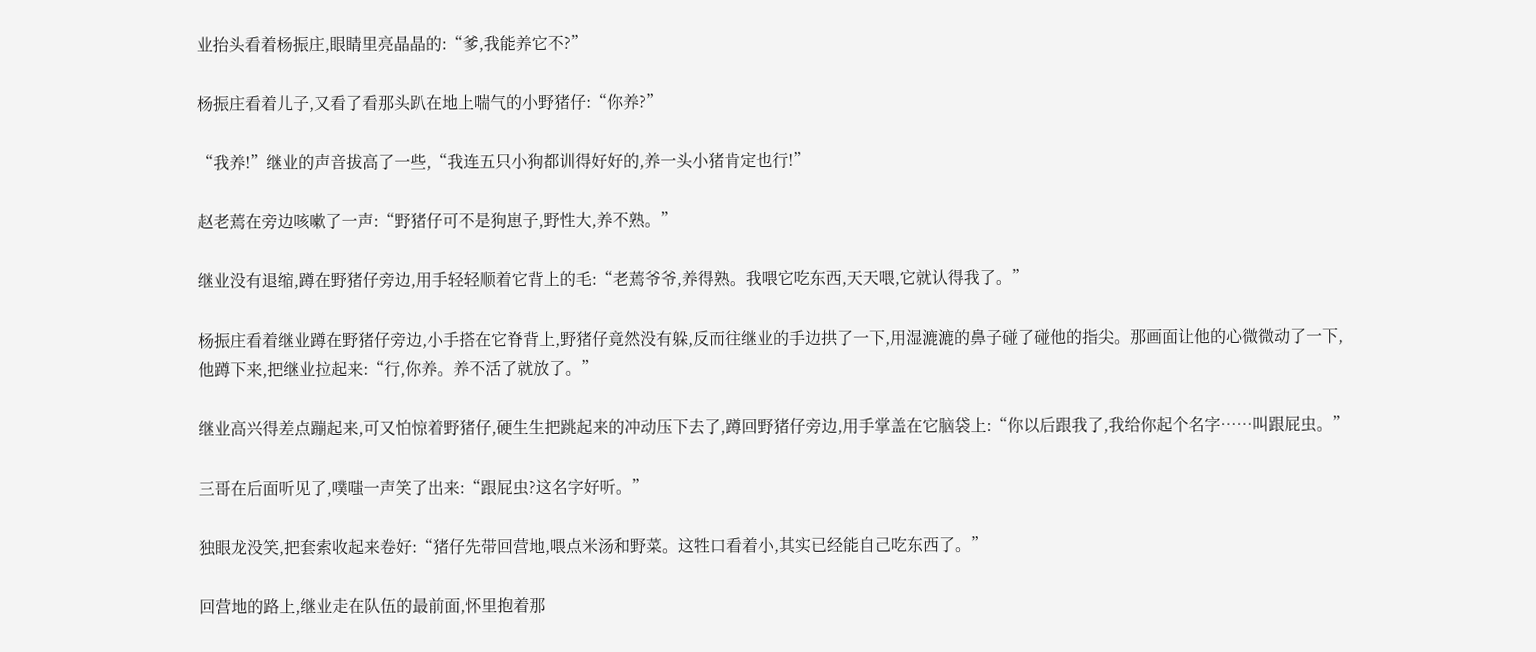业抬头看着杨振庄,眼睛里亮晶晶的:“爹,我能养它不?”

杨振庄看着儿子,又看了看那头趴在地上喘气的小野猪仔:“你养?”

“我养!”继业的声音拔高了一些,“我连五只小狗都训得好好的,养一头小猪肯定也行!”

赵老蔫在旁边咳嗽了一声:“野猪仔可不是狗崽子,野性大,养不熟。”

继业没有退缩,蹲在野猪仔旁边,用手轻轻顺着它背上的毛:“老蔫爷爷,养得熟。我喂它吃东西,天天喂,它就认得我了。”

杨振庄看着继业蹲在野猪仔旁边,小手搭在它脊背上,野猪仔竟然没有躲,反而往继业的手边拱了一下,用湿漉漉的鼻子碰了碰他的指尖。那画面让他的心微微动了一下,他蹲下来,把继业拉起来:“行,你养。养不活了就放了。”

继业高兴得差点蹦起来,可又怕惊着野猪仔,硬生生把跳起来的冲动压下去了,蹲回野猪仔旁边,用手掌盖在它脑袋上:“你以后跟我了,我给你起个名字……叫跟屁虫。”

三哥在后面听见了,噗嗤一声笑了出来:“跟屁虫?这名字好听。”

独眼龙没笑,把套索收起来卷好:“猪仔先带回营地,喂点米汤和野菜。这牲口看着小,其实已经能自己吃东西了。”

回营地的路上,继业走在队伍的最前面,怀里抱着那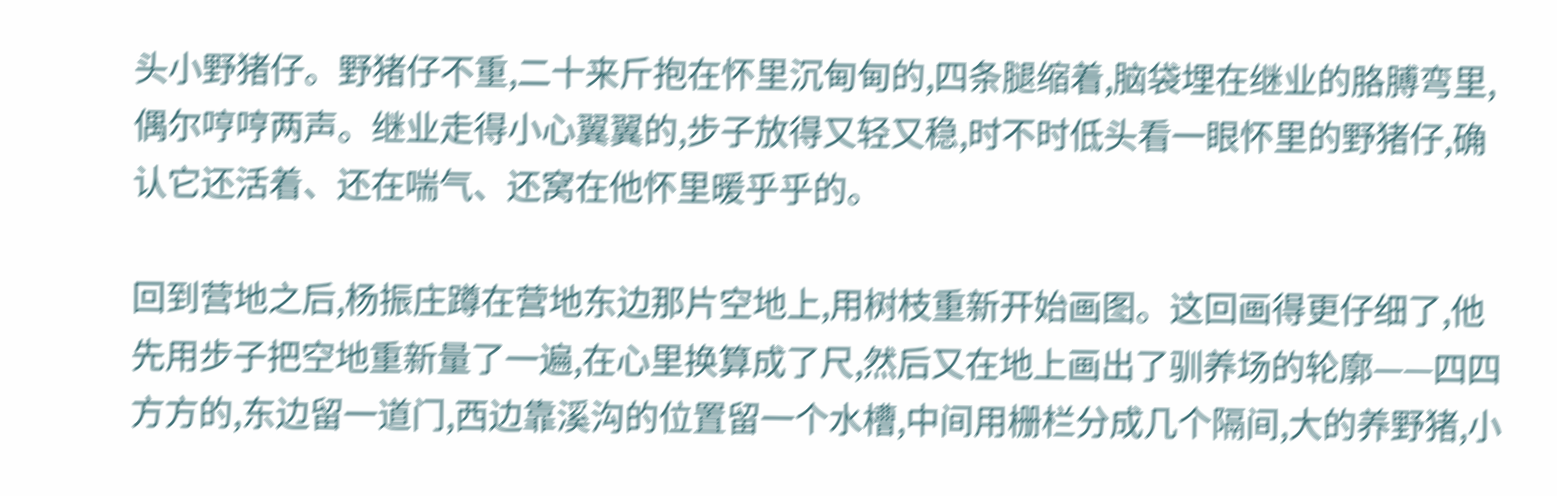头小野猪仔。野猪仔不重,二十来斤抱在怀里沉甸甸的,四条腿缩着,脑袋埋在继业的胳膊弯里,偶尔哼哼两声。继业走得小心翼翼的,步子放得又轻又稳,时不时低头看一眼怀里的野猪仔,确认它还活着、还在喘气、还窝在他怀里暖乎乎的。

回到营地之后,杨振庄蹲在营地东边那片空地上,用树枝重新开始画图。这回画得更仔细了,他先用步子把空地重新量了一遍,在心里换算成了尺,然后又在地上画出了驯养场的轮廓——四四方方的,东边留一道门,西边靠溪沟的位置留一个水槽,中间用栅栏分成几个隔间,大的养野猪,小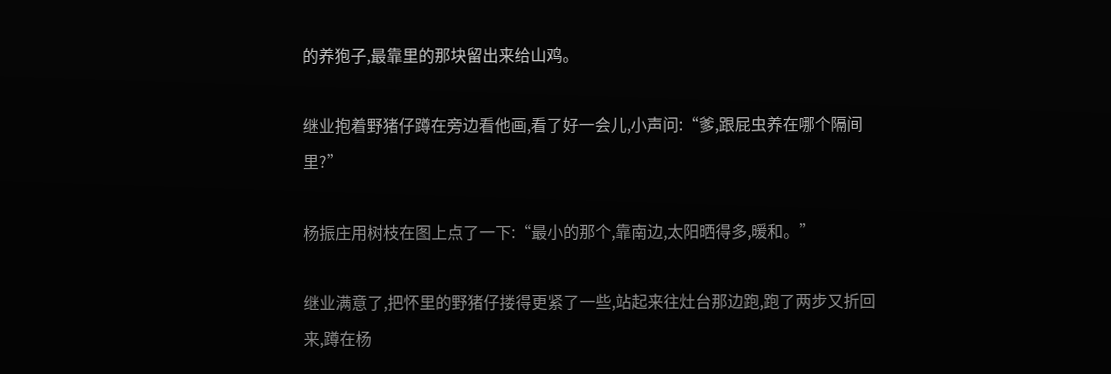的养狍子,最靠里的那块留出来给山鸡。

继业抱着野猪仔蹲在旁边看他画,看了好一会儿,小声问:“爹,跟屁虫养在哪个隔间里?”

杨振庄用树枝在图上点了一下:“最小的那个,靠南边,太阳晒得多,暖和。”

继业满意了,把怀里的野猪仔搂得更紧了一些,站起来往灶台那边跑,跑了两步又折回来,蹲在杨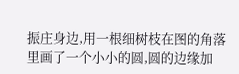振庄身边,用一根细树枝在图的角落里画了一个小小的圆,圆的边缘加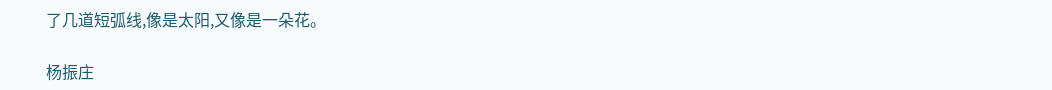了几道短弧线,像是太阳,又像是一朵花。

杨振庄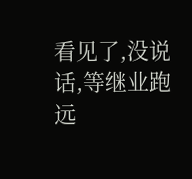看见了,没说话,等继业跑远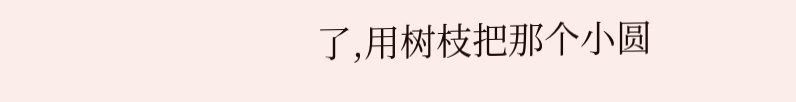了,用树枝把那个小圆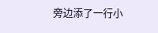旁边添了一行小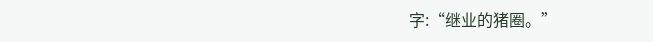字:“继业的猪圈。”